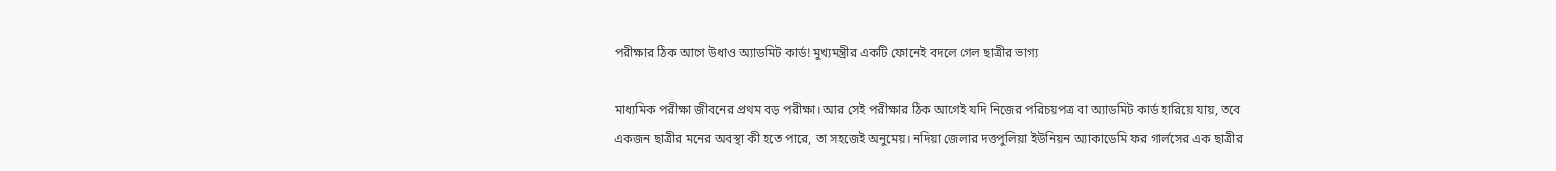পরীক্ষার ঠিক আগে উধাও অ্যাডমিট কার্ড! মুখ্যমন্ত্রীর একটি ফোনেই বদলে গেল ছাত্রীর ভাগ্য

মাধ্যমিক পরীক্ষা জীবনের প্রথম বড় পরীক্ষা। আর সেই পরীক্ষার ঠিক আগেই যদি নিজের পরিচয়পত্র বা অ্যাডমিট কার্ড হারিয়ে যায়, তবে একজন ছাত্রীর মনের অবস্থা কী হতে পারে, তা সহজেই অনুমেয়। নদিয়া জেলার দত্তপুলিয়া ইউনিয়ন অ্যাকাডেমি ফর গার্লসের এক ছাত্রীর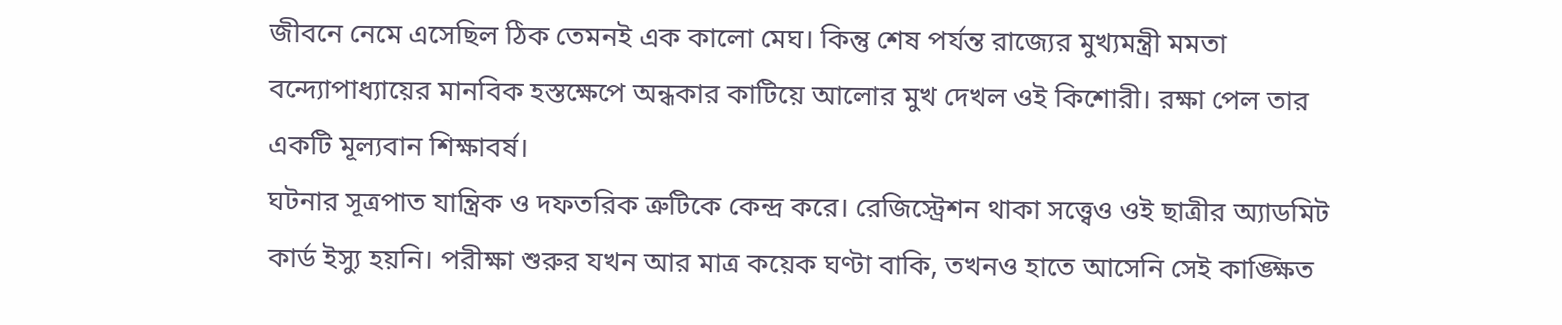জীবনে নেমে এসেছিল ঠিক তেমনই এক কালো মেঘ। কিন্তু শেষ পর্যন্ত রাজ্যের মুখ্যমন্ত্রী মমতা বন্দ্যোপাধ্যায়ের মানবিক হস্তক্ষেপে অন্ধকার কাটিয়ে আলোর মুখ দেখল ওই কিশোরী। রক্ষা পেল তার একটি মূল্যবান শিক্ষাবর্ষ।
ঘটনার সূত্রপাত যান্ত্রিক ও দফতরিক ত্রুটিকে কেন্দ্র করে। রেজিস্ট্রেশন থাকা সত্ত্বেও ওই ছাত্রীর অ্যাডমিট কার্ড ইস্যু হয়নি। পরীক্ষা শুরুর যখন আর মাত্র কয়েক ঘণ্টা বাকি, তখনও হাতে আসেনি সেই কাঙ্ক্ষিত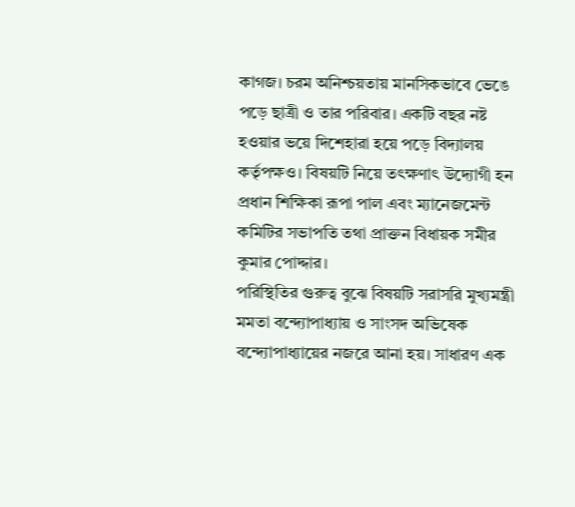কাগজ। চরম অনিশ্চয়তায় মানসিকভাবে ভেঙে পড়ে ছাত্রী ও তার পরিবার। একটি বছর নষ্ট হওয়ার ভয়ে দিশেহারা হয়ে পড়ে বিদ্যালয় কর্তৃপক্ষও। বিষয়টি নিয়ে তৎক্ষণাৎ উদ্যোগী হন প্রধান শিক্ষিকা রূপা পাল এবং ম্যানেজমেন্ট কমিটির সভাপতি তথা প্রাক্তন বিধায়ক সমীর কুমার পোদ্দার।
পরিস্থিতির গুরুত্ব বুঝে বিষয়টি সরাসরি মুখ্যমন্ত্রী মমতা বন্দ্যোপাধ্যায় ও সাংসদ অভিষেক বন্দ্যোপাধ্যায়ের নজরে আনা হয়। সাধারণ এক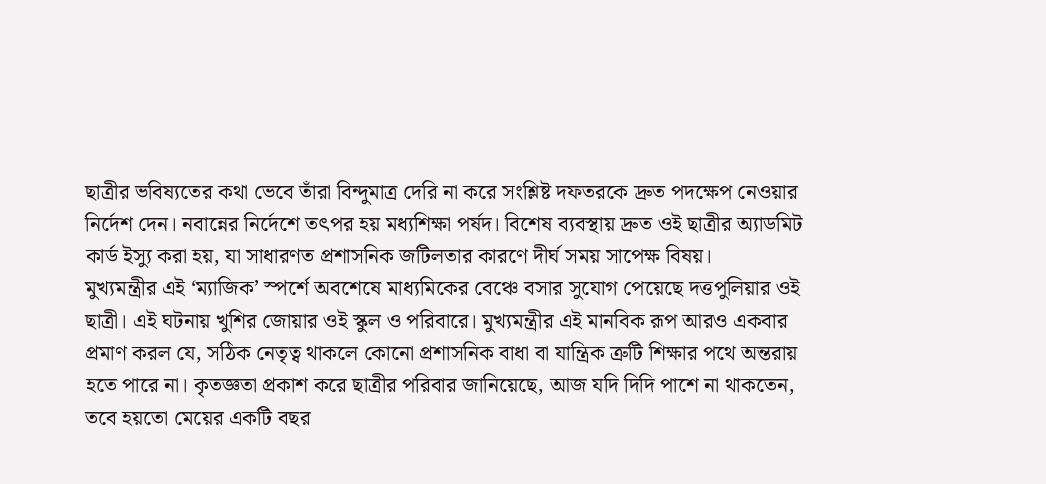ছাত্রীর ভবিষ্যতের কথা ভেবে তাঁরা বিন্দুমাত্র দেরি না করে সংশ্লিষ্ট দফতরকে দ্রুত পদক্ষেপ নেওয়ার নির্দেশ দেন। নবান্নের নির্দেশে তৎপর হয় মধ্যশিক্ষা পর্ষদ। বিশেষ ব্যবস্থায় দ্রুত ওই ছাত্রীর অ্যাডমিট কার্ড ইস্যু করা হয়, যা সাধারণত প্রশাসনিক জটিলতার কারণে দীর্ঘ সময় সাপেক্ষ বিষয়।
মুখ্যমন্ত্রীর এই ‘ম্যাজিক’ স্পর্শে অবশেষে মাধ্যমিকের বেঞ্চে বসার সুযোগ পেয়েছে দত্তপুলিয়ার ওই ছাত্রী। এই ঘটনায় খুশির জোয়ার ওই স্কুল ও পরিবারে। মুখ্যমন্ত্রীর এই মানবিক রূপ আরও একবার প্রমাণ করল যে, সঠিক নেতৃত্ব থাকলে কোনো প্রশাসনিক বাধা বা যান্ত্রিক ত্রুটি শিক্ষার পথে অন্তরায় হতে পারে না। কৃতজ্ঞতা প্রকাশ করে ছাত্রীর পরিবার জানিয়েছে, আজ যদি দিদি পাশে না থাকতেন, তবে হয়তো মেয়ের একটি বছর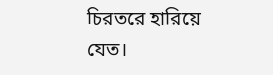চিরতরে হারিয়ে যেত।